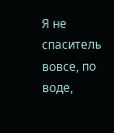Я не спаситель вовсе, по воде,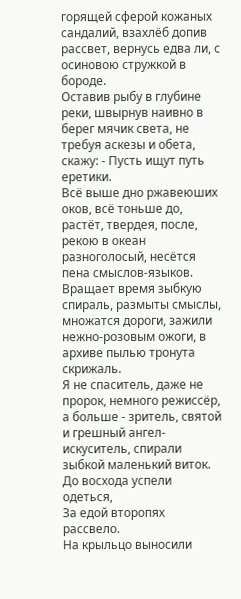горящей сферой кожаных сандалий, взахлёб допив рассвет, вернусь едва ли, с осиновою стружкой в бороде.
Оставив рыбу в глубине реки, швырнув наивно в берег мячик света, не требуя аскезы и обета, скажу: - Пусть ищут путь еретики.
Всё выше дно ржавеюших оков, всё тоньше до, растёт, твердея, после, рекою в океан разноголосый, несётся пена смыслов-языков.
Вращает время зыбкую спираль, размыты смыслы, множатся дороги, зажили нежно-розовым ожоги, в архиве пылью тронута скрижаль.
Я не спаситель, даже не пророк, немного режиссёр, а больше - зритель, святой и грешный ангел-искуситель, спирали зыбкой маленький виток.
До восхода успели одеться,
За едой второпях рассвело.
На крыльцо выносили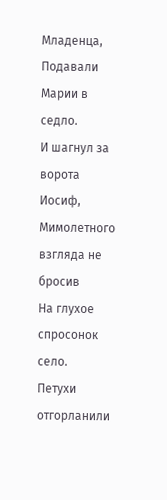Младенца,
Подавали Марии в седло.
И шагнул за ворота Иосиф,
Мимолетного взгляда не бросив
На глухое спросонок село.
Петухи отгорланили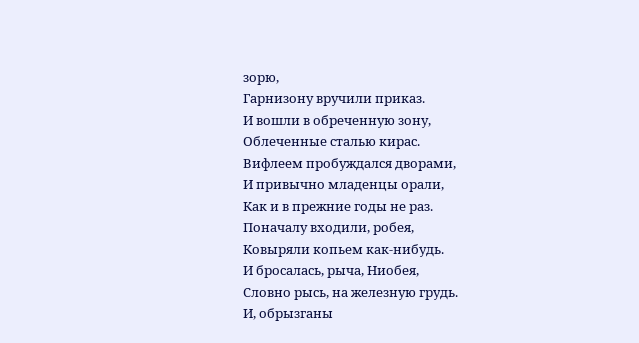зорю,
Гарнизону вручили приказ.
И вошли в обреченную зону,
Облеченные сталью кирас.
Вифлеем пробуждался дворами,
И привычно младенцы орали,
Как и в прежние годы не раз.
Поначалу входили, робея,
Ковыряли копьем как-нибудь.
И бросалась, рыча, Ниобея,
Словно рысь, на железную грудь.
И, обрызганы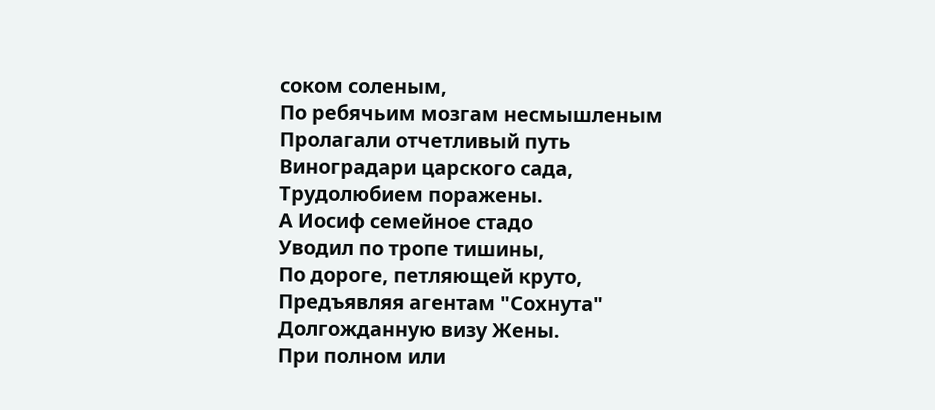соком соленым,
По ребячьим мозгам несмышленым
Пролагали отчетливый путь
Виноградари царского сада,
Трудолюбием поражены.
А Иосиф семейное стадо
Уводил по тропе тишины,
По дороге, петляющей круто,
Предъявляя агентам "Сохнута"
Долгожданную визу Жены.
При полном или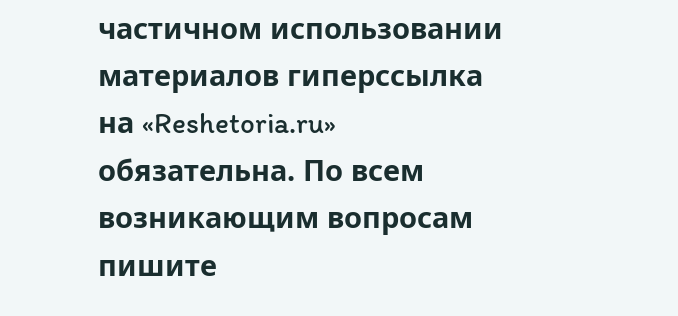частичном использовании материалов гиперссылка на «Reshetoria.ru» обязательна. По всем возникающим вопросам пишите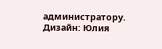администратору.
Дизайн: Юлия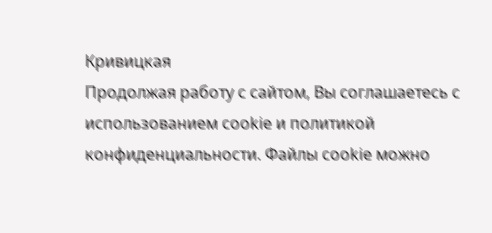Кривицкая
Продолжая работу с сайтом, Вы соглашаетесь с использованием cookie и политикой конфиденциальности. Файлы cookie можно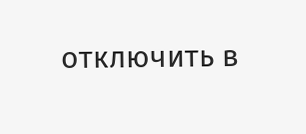отключить в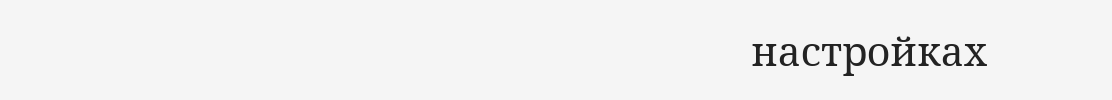настройках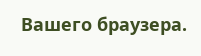Вашего браузера.